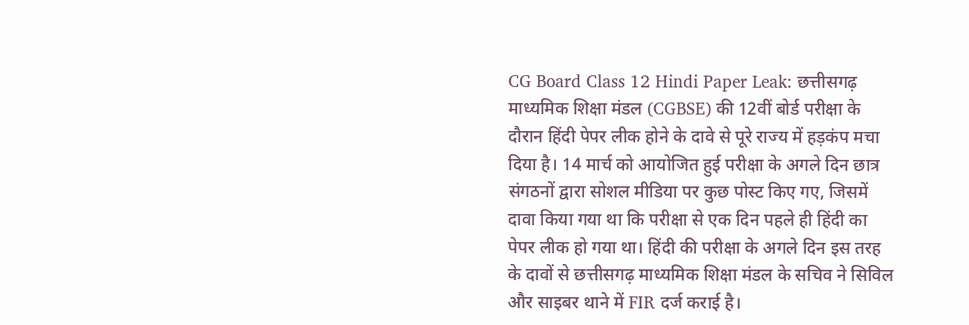CG Board Class 12 Hindi Paper Leak: छत्तीसगढ़ माध्यमिक शिक्षा मंडल (CGBSE) की 12वीं बोर्ड परीक्षा के दौरान हिंदी पेपर लीक होने के दावे से पूरे राज्य में हड़कंप मचा दिया है। 14 मार्च को आयोजित हुई परीक्षा के अगले दिन छात्र संगठनों द्वारा सोशल मीडिया पर कुछ पोस्ट किए गए, जिसमें दावा किया गया था कि परीक्षा से एक दिन पहले ही हिंदी का पेपर लीक हो गया था। हिंदी की परीक्षा के अगले दिन इस तरह के दावों से छत्तीसगढ़ माध्यमिक शिक्षा मंडल के सचिव ने सिविल और साइबर थाने में FIR दर्ज कराई है।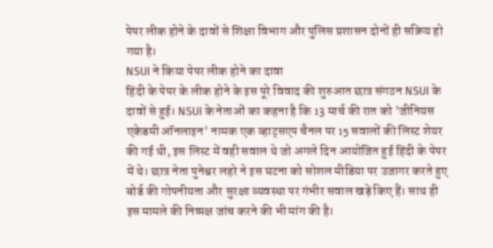पेपर लीक होने के दावों से शिक्षा विभाग और पुलिस प्रशासन दोनों ही सक्रिय हो गया है।
NSUI ने किया पेपर लीक होने का दावा
हिंदी के पेपर के लीक होने के इस पूरे विवाद की शुरुआत छात्र संगठन NSUI के दावों से हुई। NSUI के नेताओं का कहना है कि 13 मार्च की रात को 'जीनियस एकेडमी ऑनलाइन' नामक एक व्हाट्सएप चैनल पर 15 सवालों की लिस्ट शेयर की गई थी, इस लिस्ट में वही सवाल थे जो अगले दिन आयोजित हुई हिंदी के पेपर में थे। छात्र नेता पुनेश्वर लहरे ने इस घटना को सोशल मीडिया पर उजागर करते हुए बोर्ड की गोपनीयता और सुरक्षा व्यवस्था पर गंभीर सवाल खड़े किए हैं। साथ ही इस मामले की निष्पक्ष जांच करने की भी मांग की है।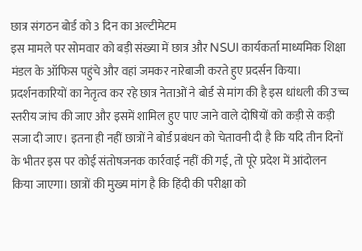छात्र संगठन बोर्ड को 3 दिन का अल्टीमेटम
इस मामले पर सोमवार को बड़ी संख्या में छात्र और NSUI कार्यकर्ता माध्यमिक शिक्षा मंडल के ऑफिस पहुंचे और वहां जमकर नारेबाजी करते हुए प्रदर्सन किया। प्रदर्शनकारियों का नेतृत्व कर रहे छात्र नेताओं ने बोर्ड से मांग की है इस धांधली की उच्च स्तरीय जांच की जाए और इसमें शामिल हुए पाए जाने वाले दोषियों को कड़ी से कड़ी सजा दी जाए। इतना ही नहीं छात्रों ने बोर्ड प्रबंधन को चेतावनी दी है कि यदि तीन दिनों के भीतर इस पर कोई संतोषजनक कार्रवाई नहीं की गई, तो पूरे प्रदेश में आंदोलन किया जाएगा। छात्रों की मुख्य मांग है कि हिंदी की परीक्षा को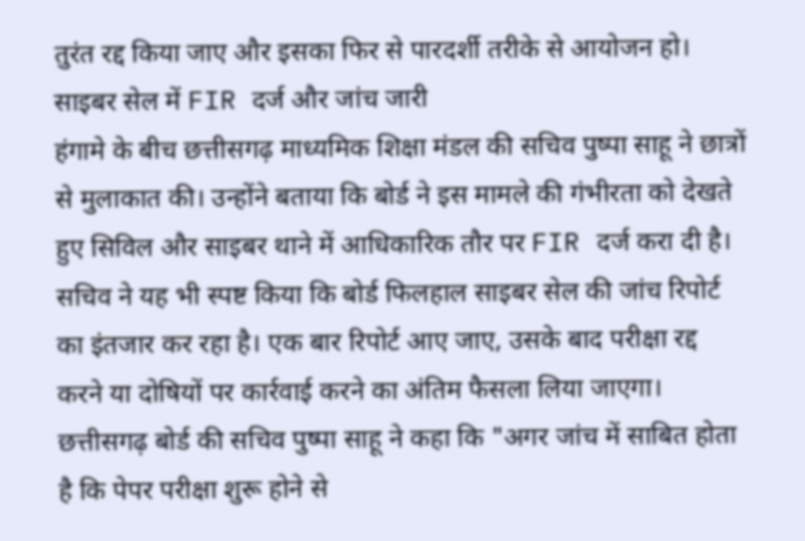तुरंत रद्द किया जाए और इसका फिर से पारदर्शी तरीके से आयोजन हो।
साइबर सेल में FIR दर्ज और जांच जारी
हंगामे के बीच छत्तीसगढ़ माध्यमिक शिक्षा मंडल की सचिव पुष्पा साहू ने छात्रों से मुलाकात की। उन्होंने बताया कि बोर्ड ने इस मामले की गंभीरता को देखते हुए सिविल और साइबर थाने में आधिकारिक तौर पर FIR दर्ज करा दी है। सचिव ने यह भी स्पष्ट किया कि बोर्ड फिलहाल साइबर सेल की जांच रिपोर्ट का इंतजार कर रहा है। एक बार रिपोर्ट आए जाए, उसके बाद परीक्षा रद्द करने या दोषियों पर कार्रवाई करने का अंतिम फैसला लिया जाएगा। छत्तीसगढ़ बोर्ड की सचिव पुष्पा साहू ने कहा कि "अगर जांच में साबित होता है कि पेपर परीक्षा शुरू होने से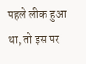पहले लीक हुआ था, तो इस पर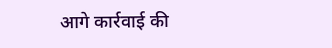आगे कार्रवाई की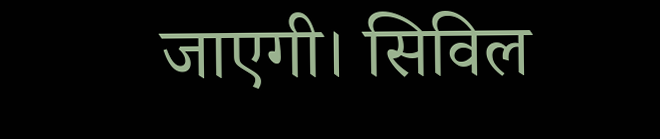जाएगी। सिविल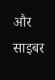और साइबर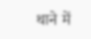थाने में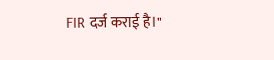FIR दर्ज कराई है।"